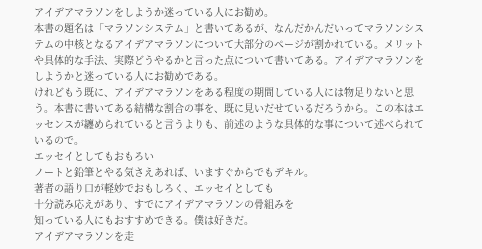アイデアマラソンをしようか迷っている人にお勧め。
本書の題名は「マラソンシステム」と書いてあるが、なんだかんだいってマラソンシステムの中核となるアイデアマラソンについて大部分のページが割かれている。メリットや具体的な手法、実際どうやるかと言った点について書いてある。アイデアマラソンをしようかと迷っている人にお勧めである。
けれどもう既に、アイデアマラソンをある程度の期間している人には物足りないと思う。本書に書いてある結構な割合の事を、既に見いだせているだろうから。この本はエッセンスが纏められていると言うよりも、前述のような具体的な事について述べられているので。
エッセイとしてもおもろい
ノートと鉛筆とやる気さえあれば、いますぐからでもデキル。
著者の語り口が軽妙でおもしろく、エッセイとしても
十分読み応えがあり、すでにアイデアマラソンの骨組みを
知っている人にもおすすめできる。僕は好きだ。
アイデアマラソンを走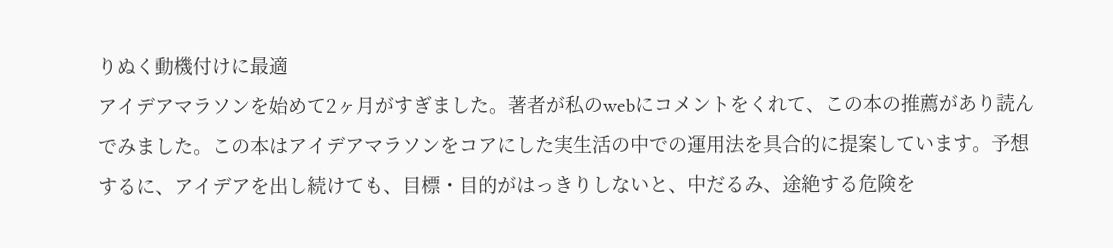りぬく動機付けに最適
アイデアマラソンを始めて2ヶ月がすぎました。著者が私のwebにコメントをくれて、この本の推薦があり読んでみました。この本はアイデアマラソンをコアにした実生活の中での運用法を具合的に提案しています。予想するに、アイデアを出し続けても、目標・目的がはっきりしないと、中だるみ、途絶する危険を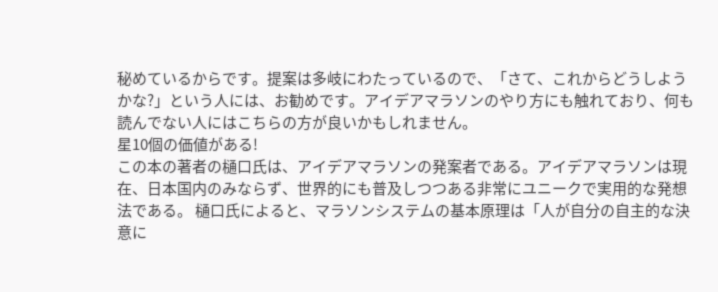秘めているからです。提案は多岐にわたっているので、「さて、これからどうしようかな?」という人には、お勧めです。アイデアマラソンのやり方にも触れており、何も読んでない人にはこちらの方が良いかもしれません。
星10個の価値がある!
この本の著者の樋口氏は、アイデアマラソンの発案者である。アイデアマラソンは現在、日本国内のみならず、世界的にも普及しつつある非常にユニークで実用的な発想法である。 樋口氏によると、マラソンシステムの基本原理は「人が自分の自主的な決意に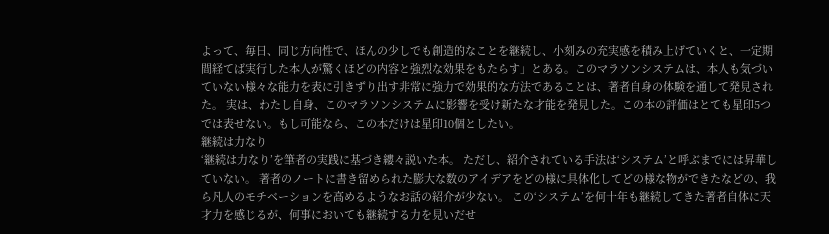よって、毎日、同じ方向性で、ほんの少しでも創造的なことを継続し、小刻みの充実感を積み上げていくと、一定期間経てば実行した本人が驚くほどの内容と強烈な効果をもたらす」とある。このマラソンシステムは、本人も気づいていない様々な能力を表に引きずり出す非常に強力で効果的な方法であることは、著者自身の体験を通して発見された。 実は、わたし自身、このマラソンシステムに影響を受け新たな才能を発見した。この本の評価はとても星印5つでは表せない。もし可能なら、この本だけは星印10個としたい。
継続は力なり
‘継続は力なり’を筆者の実践に基づき縷々説いた本。 ただし、紹介されている手法は‘システム’と呼ぶまでには昇華していない。 著者のノートに書き留められた膨大な数のアイデアをどの様に具体化してどの様な物ができたなどの、我ら凡人のモチベーションを高めるようなお話の紹介が少ない。 この‘システム’を何十年も継続してきた著者自体に天才力を感じるが、何事においても継続する力を見いだせ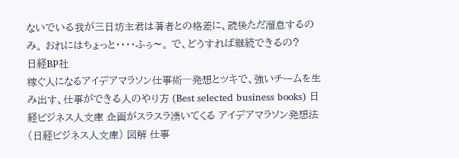ないでいる我が三日坊主君は著者との格差に、読後ただ溜息するのみ。 おれにはちょっと・・・・ふぅ〜。 で、どうすれば継続できるの?
日経BP社
稼ぐ人になるアイデアマラソン仕事術―発想とツキで、強いチームを生み出す、仕事ができる人のやり方 (Best selected business books) 日経ビジネス人文庫 企画がスラスラ湧いてくる アイデアマラソン発想法 (日経ビジネス人文庫) 図解 仕事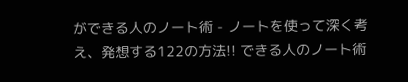ができる人のノート術 - ノートを使って深く考え、発想する122の方法!! できる人のノート術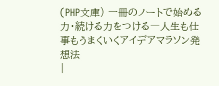(PHP文庫) 一冊のノートで始める力・続ける力をつける―人生も仕事もうまくいくアイデアマラソン発想法
|